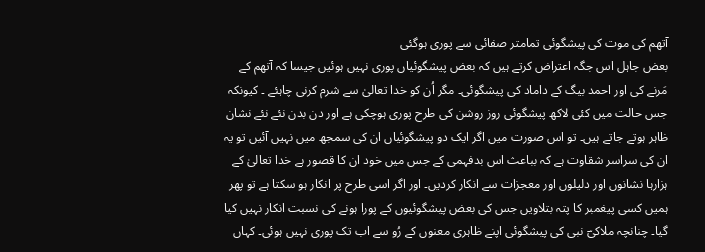آتھم کی موت کی پیشگوئی تمامتر صفائی سے پوری ہوگئی
بعض جاہل اس جگہ اعتراض کرتے ہیں کہ بعض پیشگوئیاں پوری نہیں ہوئیں جیسا کہ آتھم کے مَرنے کی اور احمد بیگ کے داماد کی پیشگوئی۔ مگر اُن کو خدا تعالیٰ سے شرم کرنی چاہئے ۔ کیونکہ جس حالت میں کئی لاکھ پیشگوئی روز روشن کی طرح پوری ہوچکی ہے اور دن بدن نئے نئے نشان ظاہر ہوتے جاتے ہیں۔ تو اس صورت میں اگر ایک دو پیشگوئیاں ان کی سمجھ میں نہیں آئیں تو یہ ان کی سراسر شقاوت ہے کہ بباعث اس بدفہمی کے جس میں خود ان کا قصور ہے خدا تعالیٰ کے ہزارہا نشانوں اور دلیلوں اور معجزات سے انکار کردیں۔ اور اگر اسی طرح پر انکار ہو سکتا ہے تو پھر ہمیں کسی پیغمبر کا پتہ بتلاویں جس کی بعض پیشگوئیوں کے پورا ہونے کی نسبت انکار نہیں کیا گیا۔ چنانچہ ملاکیؔ نبی کی پیشگوئی اپنے ظاہری معنوں کے رُو سے اب تک پوری نہیں ہوئی۔ کہاں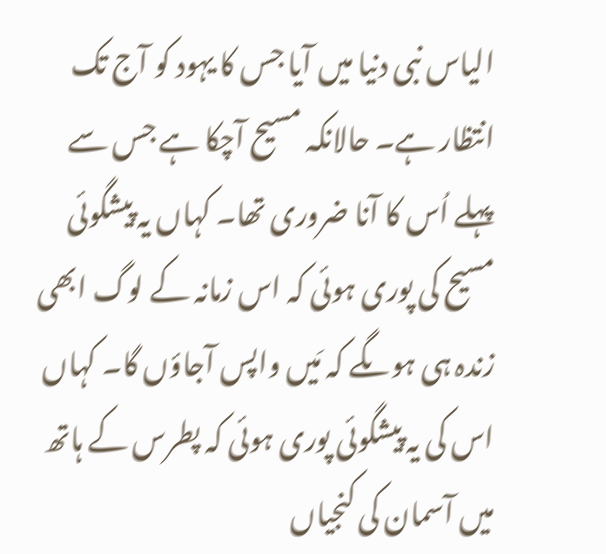الیاس نبی دنیا میں آیا جس کا یہود کو آج تک انتظار ہے۔ حالانکہ مسیح آچکا ہے جس سے پہلے اُس کا آنا ضروری تھا۔ کہاں یہ پیشگوئی مسیح کی پوری ہوئی کہ اس زمانہ کے لوگ ابھی زندہ ہی ہوںگے کہ مَیں واپس آجاؤں گا۔ کہاں اس کی یہ پیشگوئی پوری ہوئی کہ پطرس کے ہاتھ میں آسمان کی کنجیاں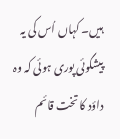ہیں۔ کہاں اُس کی یہ پیشگوئی پوری ہوئی کہ وہ داؤد کا تخت قائم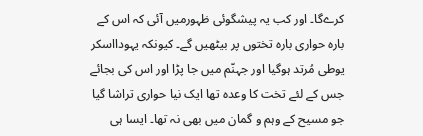کرےگا۔ اور کب یہ پیشگوئی ظہورمیں آئی کہ اس کے بارہ حواری بارہ تختوں پر بیٹھیں گے۔ کیونکہ یہودااسکر یوطی مُرتد ہوگیا اور جہنّم میں جا پڑا اور اس کی بجائے جس کے لئے تخت کا وعدہ تھا ایک نیا حواری تراشا گیا جو مسیح کے وہم و گمان میں بھی نہ تھا۔ ایسا ہی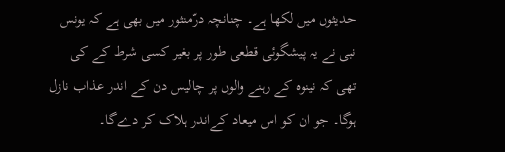حدیثوں میں لکھا ہے۔ چنانچہ درّمنثور میں بھی ہے کہ یونس نبی نے یہ پیشگوئی قطعی طور پر بغیر کسی شرط کے کی تھی کہ نینوہ کے رہنے والوں پر چالیس دن کے اندر عذاب نازل ہوگا۔ جو ان کو اس میعاد کےاندر ہلاک کر دےگا۔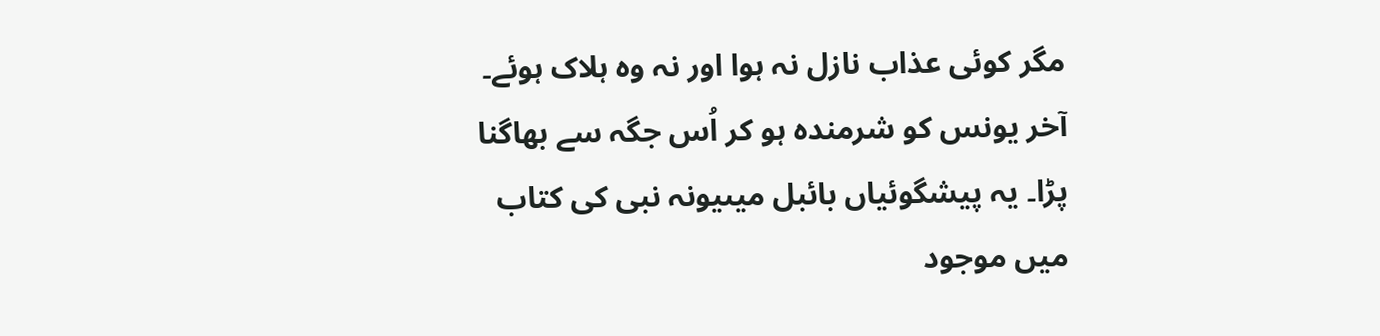مگر کوئی عذاب نازل نہ ہوا اور نہ وہ ہلاک ہوئے۔ آخر یونس کو شرمندہ ہو کر اُس جگہ سے بھاگنا پڑا۔ یہ پیشگوئیاں بائبل میںیونہ نبی کی کتاب میں موجود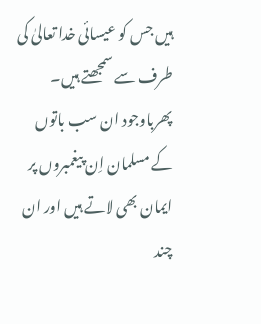ہیں جس کو عیسائی خدا تعالیٰ کی طرف سے سمجھتے ہیں۔ پھرباوجود ان سب باتوں کے مسلمان اِن پیغمبروں پر ایمان بھی لاتے ہیں اور ان چند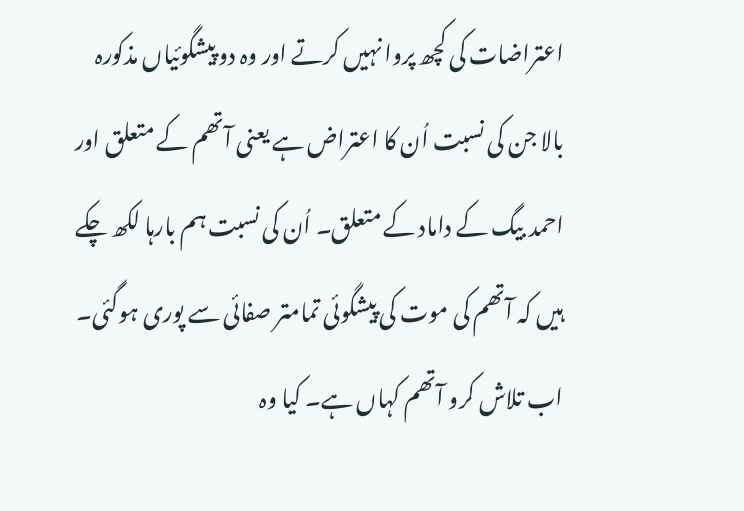اعتراضات کی کچھ پروا نہیں کرتے اور وہ دو پیشگوئیاں مذکورہ بالا جن کی نسبت اُن کا اعتراض ہے یعنی آتھم کے متعلق اور احمد بیگ کے داماد کے متعلق۔ اُن کی نسبت ہم بارہا لکھ چکے ہیں کہ آتھم کی موت کی پیشگوئی تمامتر صفائی سے پوری ہوگئی۔ اب تلاش کرو آتھم کہاں ہے۔ کیا وہ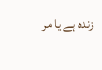زندہ ہے یا مر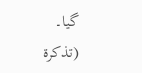گیا۔
(تذکرۃ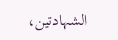الشہادتین،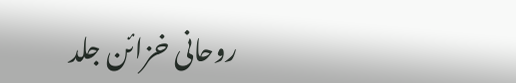روحانی خزائن جلد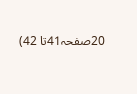20صفحہ41تا 42)